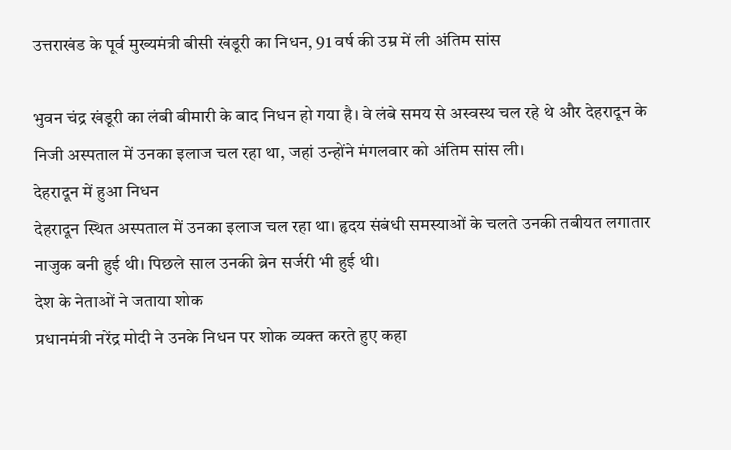उत्तराखंड के पूर्व मुख्यमंत्री बीसी खंडूरी का निधन, 91 वर्ष की उम्र में ली अंतिम सांस

भुवन चंद्र खंडूरी का लंबी बीमारी के बाद निधन हो गया है। वे लंबे समय से अस्वस्थ चल रहे थे और देहरादून के निजी अस्पताल में उनका इलाज चल रहा था, जहां उन्होंने मंगलवार को अंतिम सांस ली।
देहरादून में हुआ निधन
देहरादून स्थित अस्पताल में उनका इलाज चल रहा था। हृदय संबंधी समस्याओं के चलते उनकी तबीयत लगातार नाजुक बनी हुई थी। पिछले साल उनकी ब्रेन सर्जरी भी हुई थी।
देश के नेताओं ने जताया शोक
प्रधानमंत्री नरेंद्र मोदी ने उनके निधन पर शोक व्यक्त करते हुए कहा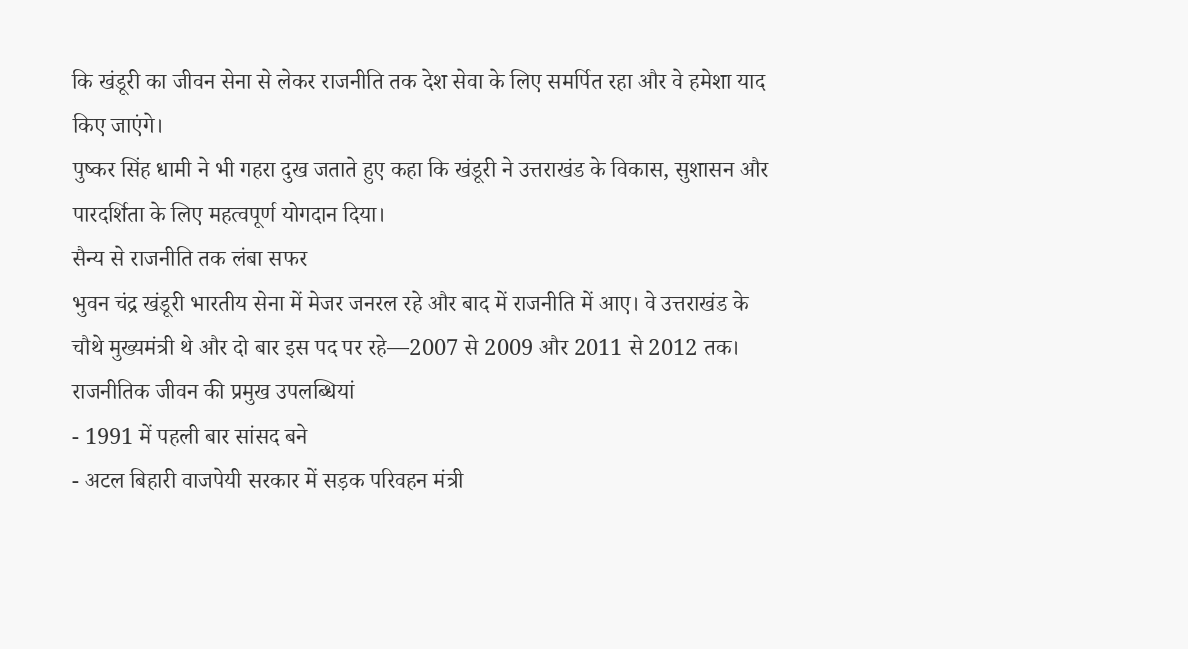कि खंडूरी का जीवन सेना से लेकर राजनीति तक देश सेवा के लिए समर्पित रहा और वे हमेशा याद किए जाएंगे।
पुष्कर सिंह धामी ने भी गहरा दुख जताते हुए कहा कि खंडूरी ने उत्तराखंड के विकास, सुशासन और पारदर्शिता के लिए महत्वपूर्ण योगदान दिया।
सैन्य से राजनीति तक लंबा सफर
भुवन चंद्र खंडूरी भारतीय सेना में मेजर जनरल रहे और बाद में राजनीति में आए। वे उत्तराखंड के चौथे मुख्यमंत्री थे और दो बार इस पद पर रहे—2007 से 2009 और 2011 से 2012 तक।
राजनीतिक जीवन की प्रमुख उपलब्धियां
- 1991 में पहली बार सांसद बने
- अटल बिहारी वाजपेयी सरकार में सड़क परिवहन मंत्री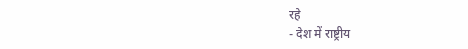रहे
- देश में राष्ट्रीय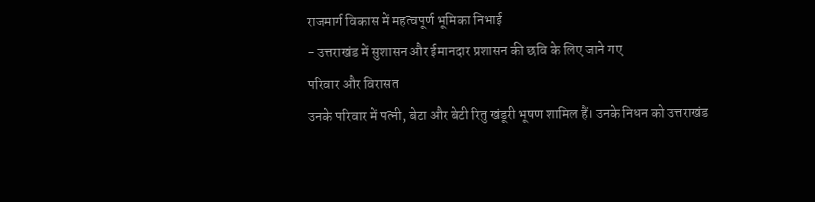राजमार्ग विकास में महत्वपूर्ण भूमिका निभाई
- उत्तराखंड में सुशासन और ईमानदार प्रशासन की छवि के लिए जाने गए
परिवार और विरासत
उनके परिवार में पत्नी, बेटा और बेटी रितु खंडूरी भूषण शामिल हैं। उनके निधन को उत्तराखंड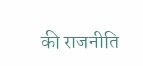की राजनीति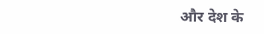और देश के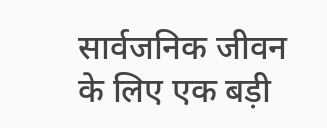सार्वजनिक जीवन के लिए एक बड़ी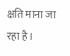क्षति माना जा रहा है।